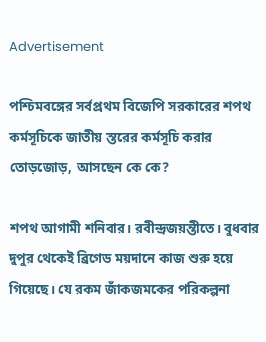Advertisement

পশ্চিমবঙ্গের সর্বপ্রথম বিজেপি সরকারের শপথ কর্মসূচিকে জাতীয় স্তরের কর্মসূচি করার তোড়জোড়, আসছেন কে কে?

শপথ আগামী শনিবার। রবীন্দ্রজয়ন্তীতে। বুধবার দুপুর থেকেই ব্রিগেড ময়দানে কাজ শুরু হয়ে গিয়েছে। যে রকম জাঁকজমকের পরিকল্পনা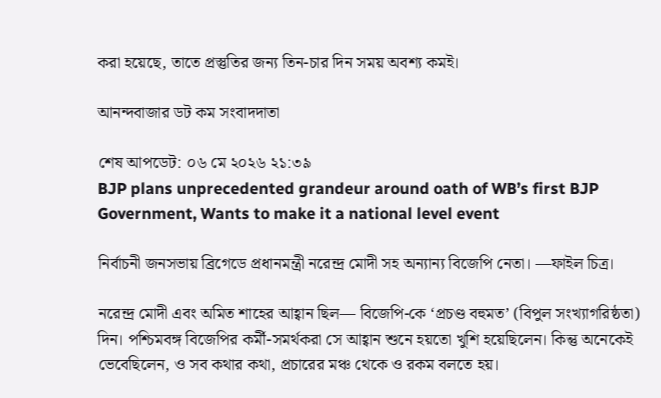করা হয়েছে, তাতে প্রস্তুতির জন্য তিন-চার দিন সময় অবশ্য কমই।

আনন্দবাজার ডট কম সংবাদদাতা

শেষ আপডেট: ০৬ মে ২০২৬ ২১:৩৯
BJP plans unprecedented grandeur around oath of WB’s first BJP Government, Wants to make it a national level event

নির্বাচনী জনসভায় ব্রিগেডে প্রধানমন্ত্রী নরেন্দ্র মোদী সহ অন্যান্য বিজেপি নেতা। —ফাইল চিত্র।

নরেন্দ্র মোদী এবং অমিত শাহের আহ্বান ছিল— বিজেপি-কে ‘প্রচণ্ড বহুমত’ (বিপুল সংখ্যাগরিষ্ঠতা) দিন। পশ্চিমবঙ্গ বিজেপির কর্মী-সমর্থকরা সে আহ্বান শুনে হয়তো খুশি হয়েছিলেন। কিন্তু অনেকেই ভেবেছিলেন, ও সব কথার কথা, প্রচারের মঞ্চ থেকে ও রকম বলতে হয়।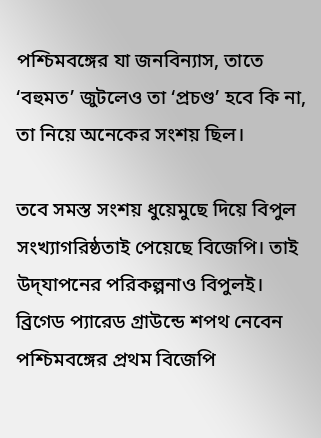পশ্চিমবঙ্গের যা জনবিন্যাস, তাতে ‘বহুমত’ জুটলেও তা ‘প্রচণ্ড’ হবে কি না, তা নিয়ে অনেকের সংশয় ছিল।

তবে সমস্ত সংশয় ধুয়েমুছে দিয়ে বিপুল সংখ্যাগরিষ্ঠতাই পেয়েছে বিজেপি। তাই উদ্‌যাপনের পরিকল্পনাও বিপুলই। ব্রিগেড প্যারেড গ্রাউন্ডে শপথ নেবেন পশ্চিমবঙ্গের প্রথম বিজেপি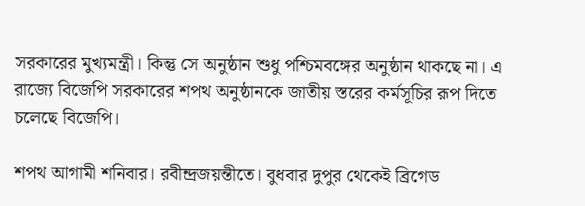সরকারের মুখ্যমন্ত্রী। কিন্তু সে অনুষ্ঠান শুধু পশ্চিমবঙ্গের অনুষ্ঠান থাকছে না। এ রাজ্যে বিজেপি সরকারের শপথ অনুষ্ঠানকে জাতীয় স্তরের কর্মসূচির রূপ দিতে চলেছে বিজেপি।

শপথ আগামী শনিবার। রবীন্দ্রজয়ন্তীতে। বুধবার দুপুর থেকেই ব্রিগেড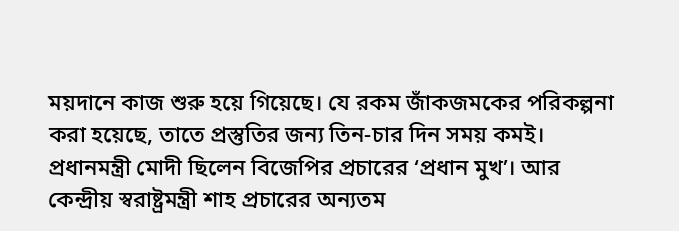ময়দানে কাজ শুরু হয়ে গিয়েছে। যে রকম জাঁকজমকের পরিকল্পনা করা হয়েছে, তাতে প্রস্তুতির জন্য তিন-চার দিন সময় কমই। প্রধানমন্ত্রী মোদী ছিলেন বিজেপির প্রচারের ‘প্রধান মুখ’। আর কেন্দ্রীয় স্বরাষ্ট্রমন্ত্রী শাহ প্রচারের অন্যতম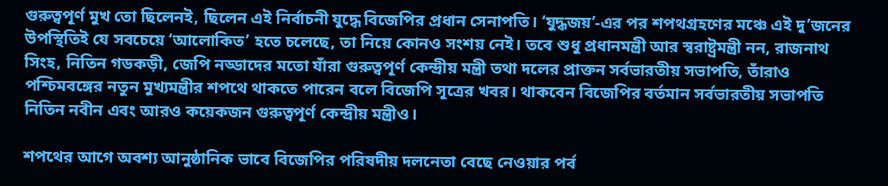গুরুত্বপূর্ণ মুখ তো ছিলেনই, ছিলেন এই নির্বাচনী যুদ্ধে বিজেপির প্রধান সেনাপতি। ‘যুদ্ধজয়’-এর পর শপথগ্রহণের মঞ্চে এই দু’জনের উপস্থিতিই যে সবচেয়ে ‘আলোকিত’ হতে চলেছে, তা নিয়ে কোনও সংশয় নেই। তবে শুধু প্রধানমন্ত্রী আর স্বরাষ্ট্রমন্ত্রী নন, রাজনাথ সিংহ, নিতিন গডকড়ী, জেপি নড্ডাদের মতো যাঁরা গুরুত্বপূর্ণ কেন্দ্রীয় মন্ত্রী তথা দলের প্রাক্তন সর্বভারতীয় সভাপতি, তাঁরাও পশ্চিমবঙ্গের নতুন মুখ্যমন্ত্রীর শপথে থাকতে পারেন বলে বিজেপি সূত্রের খবর। থাকবেন বিজেপির বর্তমান সর্বভারতীয় সভাপতি নিতিন নবীন এবং আরও কয়েকজন গুরুত্বপূর্ণ কেন্দ্রীয় মন্ত্রীও।

শপথের আগে অবশ্য আনুষ্ঠানিক ভাবে বিজেপির পরিষদীয় দলনেতা বেছে নেওয়ার পর্ব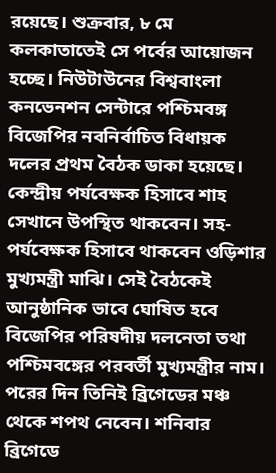রয়েছে। শুক্রবার, ৮ মে কলকাতাতেই সে পর্বের আয়োজন হচ্ছে। নিউটাউনের বিশ্ববাংলা কনভেনশন সেন্টারে পশ্চিমবঙ্গ বিজেপির নবনির্বাচিত বিধায়ক দলের প্রথম বৈঠক ডাকা হয়েছে। কেন্দ্রীয় পর্যবেক্ষক হিসাবে শাহ সেখানে উপস্থিত থাকবেন। সহ-পর্যবেক্ষক হিসাবে থাকবেন ওড়িশার মুখ্যমন্ত্রী মাঝি। সেই বৈঠকেই আনুষ্ঠানিক ভাবে ঘোষিত হবে বিজেপির পরিষদীয় দলনেতা তথা পশ্চিমবঙ্গের পরবর্তী মুখ্যমন্ত্রীর নাম। পরের দিন তিনিই ব্রিগেডের মঞ্চ থেকে শপথ নেবেন। শনিবার ব্রিগেডে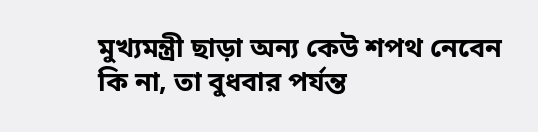মুখ্যমন্ত্রী ছাড়া অন্য কেউ শপথ নেবেন কি না, তা বুধবার পর্যন্ত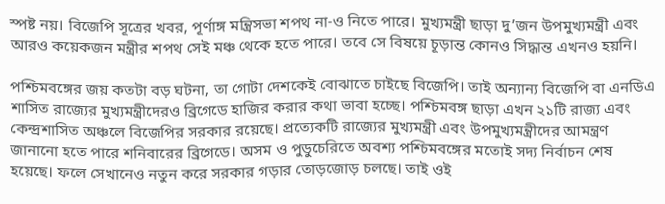স্পষ্ট নয়। বিজেপি সূত্রের খবর, পূর্ণাঙ্গ মন্ত্রিসভা শপথ না-ও নিতে পারে। মুখ্যমন্ত্রী ছাড়া দু’জন উপমুখ্যমন্ত্রী এবং আরও কয়েকজন মন্ত্রীর শপথ সেই মঞ্চ থেকে হতে পারে। তবে সে বিষয়ে চূড়ান্ত কোনও সিদ্ধান্ত এখনও হয়নি।

পশ্চিমবঙ্গের জয় কতটা বড় ঘটনা, তা গোটা দেশকেই বোঝাতে চাইছে বিজেপি। তাই অন্যান্য বিজেপি বা এনডিএ শাসিত রাজ্যের মুখ্যমন্ত্রীদেরও ব্রিগেডে হাজির করার কথা ভাবা হচ্ছে। পশ্চিমবঙ্গ ছাড়া এখন ২১টি রাজ্য এবং কেন্দ্রশাসিত অঞ্চলে বিজেপির সরকার রয়েছে। প্রত্যেকটি রাজ্যের মুখ্যমন্ত্রী এবং উপমুখ্যমন্ত্রীদের আমন্ত্রণ জানানো হতে পারে শনিবারের ব্রিগেডে। অসম ও পুডুচেরিতে অবশ্য পশ্চিমবঙ্গের মতোই সদ্য নির্বাচন শেষ হয়েছে। ফলে সেখানেও নতুন করে সরকার গড়ার তোড়জোড় চলছে। তাই ওই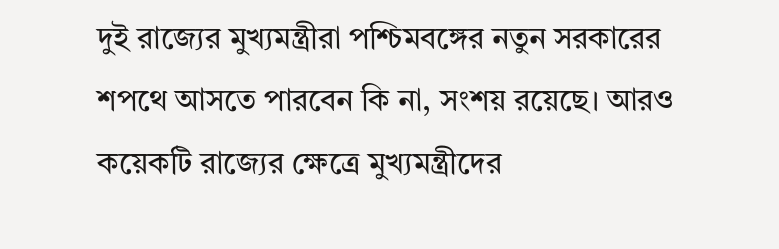দুই রাজ্যের মুখ্যমন্ত্রীরা পশ্চিমবঙ্গের নতুন সরকারের শপথে আসতে পারবেন কি না, সংশয় রয়েছে। আরও কয়েকটি রাজ্যের ক্ষেত্রে মুখ্যমন্ত্রীদের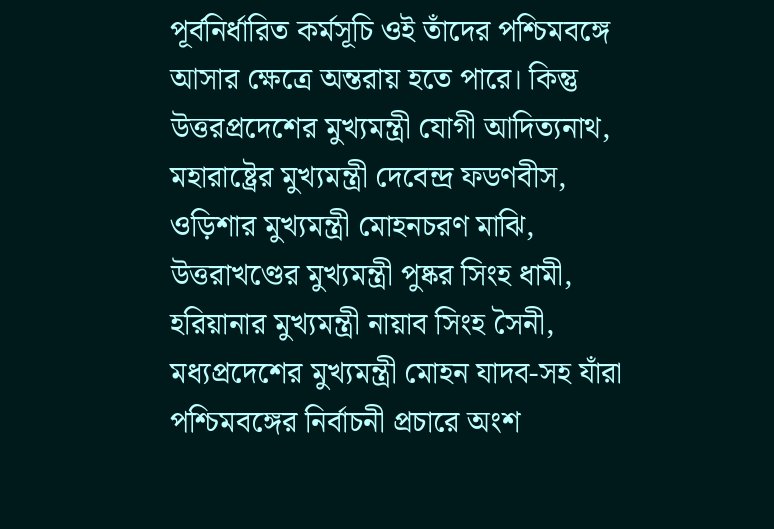পূর্বনির্ধারিত কর্মসূচি ওই তাঁদের পশ্চিমবঙ্গে আসার ক্ষেত্রে অন্তরায় হতে পারে। কিন্তু উত্তরপ্রদেশের মুখ্যমন্ত্রী যোগী আদিত্যনাথ, মহারাষ্ট্রের মুখ্যমন্ত্রী দেবেন্দ্র ফডণবীস, ওড়িশার মুখ্যমন্ত্রী মোহনচরণ মাঝি, উত্তরাখণ্ডের মুখ্যমন্ত্রী পুষ্কর সিংহ ধামী, হরিয়ানার মুখ্যমন্ত্রী নায়াব সিংহ সৈনী, মধ্যপ্রদেশের মুখ্যমন্ত্রী মোহন যাদব-সহ যাঁরা পশ্চিমবঙ্গের নির্বাচনী প্রচারে অংশ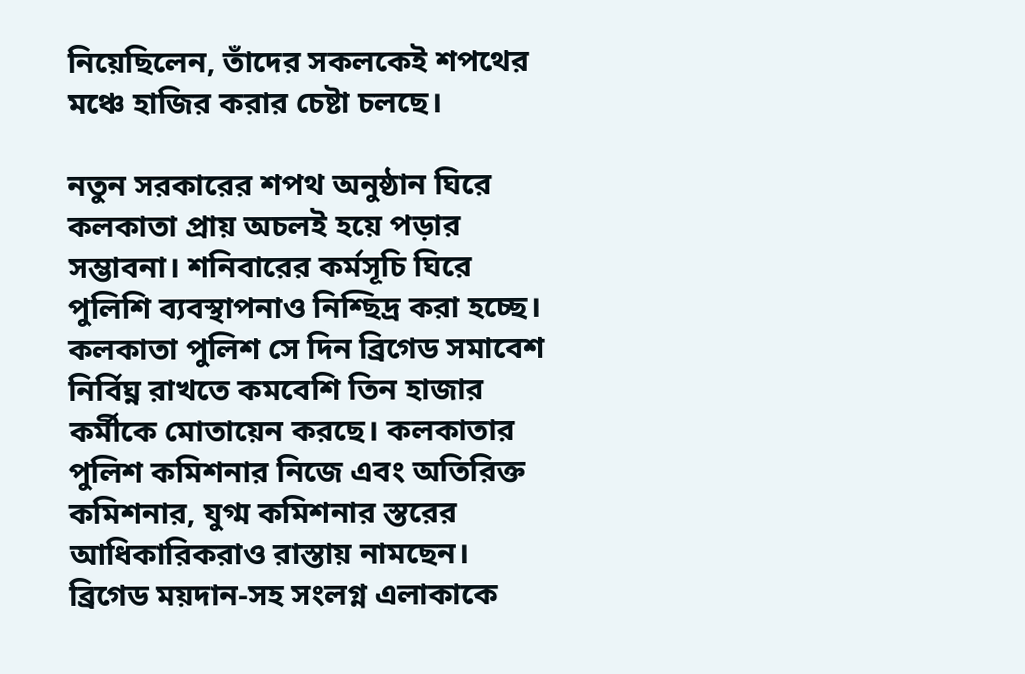নিয়েছিলেন, তাঁদের সকলকেই শপথের মঞ্চে হাজির করার চেষ্টা চলছে।

নতুন সরকারের শপথ অনুষ্ঠান ঘিরে কলকাতা প্রায় অচলই হয়ে পড়ার সম্ভাবনা। শনিবারের কর্মসূচি ঘিরে পুলিশি ব্যবস্থাপনাও নিশ্ছিদ্র করা হচ্ছে। কলকাতা পুলিশ সে দিন ব্রিগেড সমাবেশ নির্বিঘ্ন রাখতে কমবেশি তিন হাজার কর্মীকে মোতায়েন করছে। কলকাতার পুলিশ কমিশনার নিজে এবং অতিরিক্ত কমিশনার, যুগ্ম কমিশনার স্তরের আধিকারিকরাও রাস্তায় নামছেন। ব্রিগেড ময়দান-সহ সংলগ্ন এলাকাকে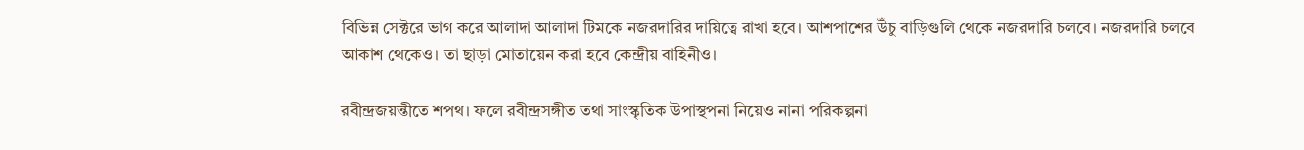বিভিন্ন সেক্টরে ভাগ করে আলাদা আলাদা টিমকে নজরদারির দায়িত্বে রাখা হবে। আশপাশের উঁচু বাড়িগুলি থেকে নজরদারি চলবে। নজরদারি চলবে আকাশ থেকেও। তা ছাড়া মোতায়েন করা হবে কেন্দ্রীয় বাহিনীও।

রবীন্দ্রজয়ন্তীতে শপথ। ফলে রবীন্দ্রসঙ্গীত তথা সাংস্কৃতিক উপাস্থপনা নিয়েও নানা পরিকল্পনা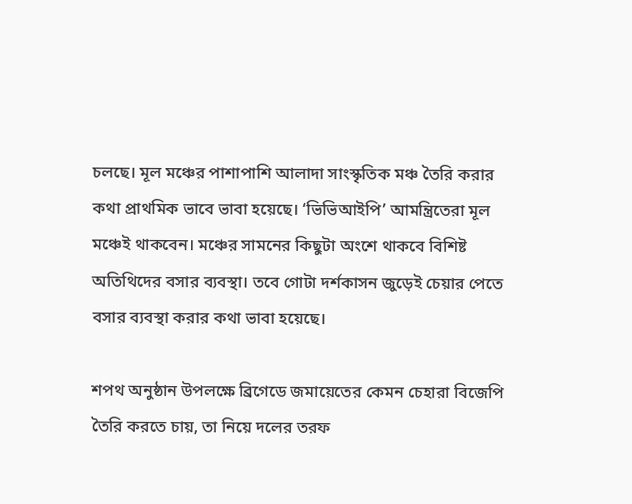চলছে। মূল মঞ্চের পাশাপাশি আলাদা সাংস্কৃতিক মঞ্চ তৈরি করার কথা প্রাথমিক ভাবে ভাবা হয়েছে। ‘ভিভিআইপি’ আমন্ত্রিতেরা মূল মঞ্চেই থাকবেন। মঞ্চের সামনের কিছুটা অংশে থাকবে বিশিষ্ট অতিথিদের বসার ব্যবস্থা। তবে গোটা দর্শকাসন জুড়েই চেয়ার পেতে বসার ব্যবস্থা করার কথা ভাবা হয়েছে।

শপথ অনুষ্ঠান উপলক্ষে ব্রিগেডে জমায়েতের কেমন চেহারা বিজেপি তৈরি করতে চায়, তা নিয়ে দলের তরফ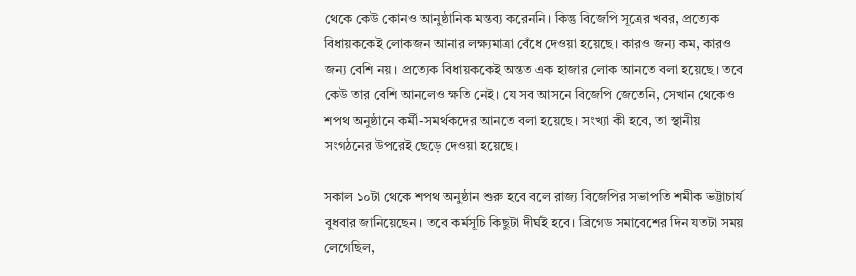থেকে কেউ কোনও আনুষ্ঠানিক মন্তব্য করেননি। কিন্তু বিজেপি সূত্রের খবর, প্রত্যেক বিধায়ককেই লোকজন আনার লক্ষ্যমাত্রা বেঁধে দেওয়া হয়েছে। কারও জন্য কম, কারও জন্য বেশি নয়। প্রত্যেক বিধায়ককেই অন্তত এক হাজার লোক আনতে বলা হয়েছে। তবে কেউ তার বেশি আনলেও ক্ষতি নেই। যে সব আসনে বিজেপি জেতেনি, সেখান থেকেও শপথ অনুষ্ঠানে কর্মী-সমর্থকদের আনতে বলা হয়েছে। সংখ্যা কী হবে, তা স্থানীয় সংগঠনের উপরেই ছেড়ে দেওয়া হয়েছে।

সকাল ১০টা থেকে শপথ অনুষ্ঠান শুরু হবে বলে রাজ্য বিজেপির সভাপতি শমীক ভট্টাচার্য বুধবার জানিয়েছেন। তবে কর্মসূচি কিছুটা দীর্ঘই হবে। ব্রিগেড সমাবেশের দিন যতটা সময় লেগেছিল,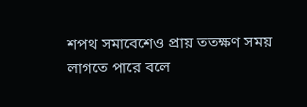শপথ সমাবেশেও প্রায় ততক্ষণ সময় লাগতে পারে বলে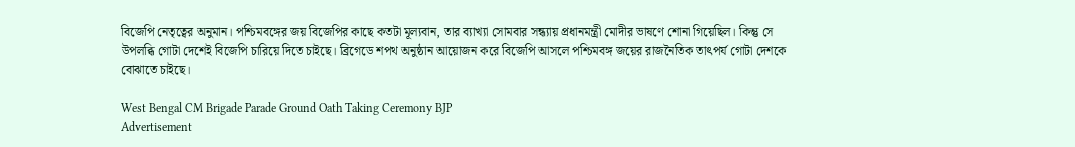বিজেপি নেতৃত্বের অনুমান। পশ্চিমবঙ্গের জয় বিজেপির কাছে কতটা মূল্যবান, তার ব্যাখ্যা সোমবার সন্ধ্যায় প্রধানমন্ত্রী মোদীর ভাষণে শোনা গিয়েছিল। কিন্তু সে উপলব্ধি গোটা দেশেই বিজেপি চারিয়ে দিতে চাইছে। ব্রিগেডে শপথ অনুষ্ঠান আয়োজন করে বিজেপি আসলে পশ্চিমবঙ্গ জয়ের রাজনৈতিক তাৎপর্য গোটা দেশকে বোঝাতে চাইছে।

West Bengal CM Brigade Parade Ground Oath Taking Ceremony BJP
Advertisement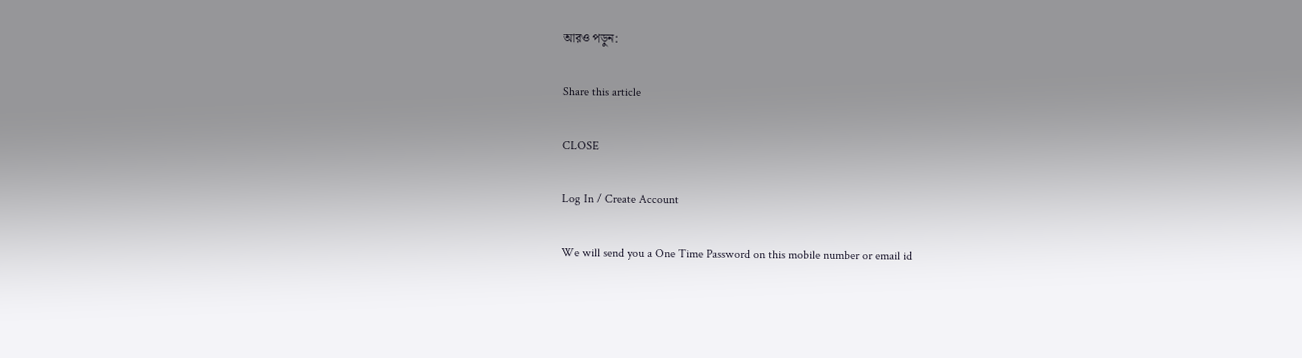আরও পড়ুন:

Share this article

CLOSE

Log In / Create Account

We will send you a One Time Password on this mobile number or email id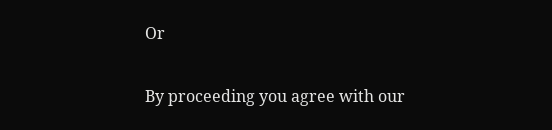Or

By proceeding you agree with our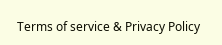Terms of service & Privacy Policy